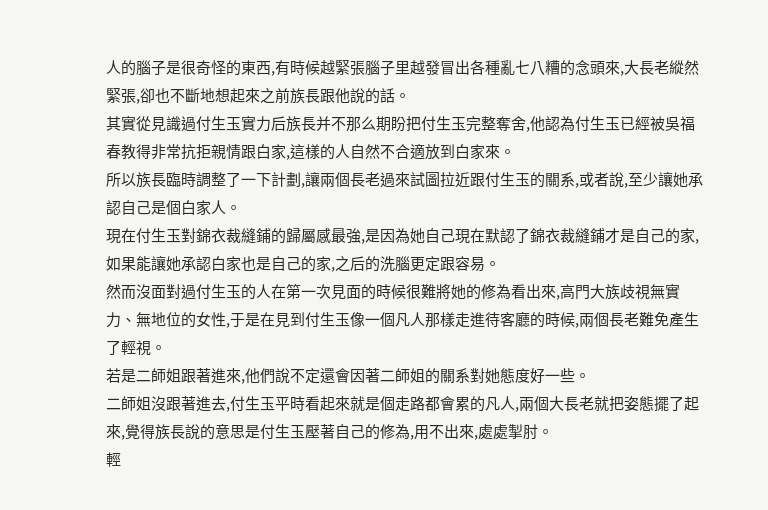人的腦子是很奇怪的東西,有時候越緊張腦子里越發冒出各種亂七八糟的念頭來,大長老縱然緊張,卻也不斷地想起來之前族長跟他說的話。
其實從見識過付生玉實力后族長并不那么期盼把付生玉完整奪舍,他認為付生玉已經被吳福春教得非常抗拒親情跟白家,這樣的人自然不合適放到白家來。
所以族長臨時調整了一下計劃,讓兩個長老過來試圖拉近跟付生玉的關系,或者說,至少讓她承認自己是個白家人。
現在付生玉對錦衣裁縫鋪的歸屬感最強,是因為她自己現在默認了錦衣裁縫鋪才是自己的家,如果能讓她承認白家也是自己的家,之后的洗腦更定跟容易。
然而沒面對過付生玉的人在第一次見面的時候很難將她的修為看出來,高門大族歧視無實力、無地位的女性,于是在見到付生玉像一個凡人那樣走進待客廳的時候,兩個長老難免產生了輕視。
若是二師姐跟著進來,他們說不定還會因著二師姐的關系對她態度好一些。
二師姐沒跟著進去,付生玉平時看起來就是個走路都會累的凡人,兩個大長老就把姿態擺了起來,覺得族長說的意思是付生玉壓著自己的修為,用不出來,處處掣肘。
輕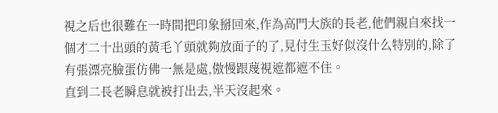視之后也很難在一時間把印象掰回來,作為高門大族的長老,他們親自來找一個才二十出頭的黃毛丫頭就夠放面子的了,見付生玉好似沒什么特別的,除了有張漂亮臉蛋仿佛一無是處,傲慢跟蔑視遮都遮不住。
直到二長老瞬息就被打出去,半天沒起來。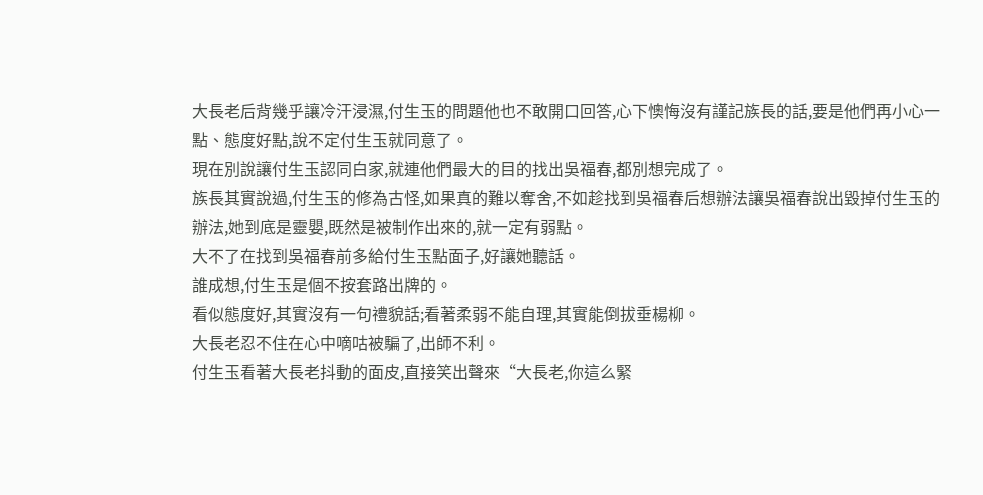大長老后背幾乎讓冷汗浸濕,付生玉的問題他也不敢開口回答,心下懊悔沒有謹記族長的話,要是他們再小心一點、態度好點,說不定付生玉就同意了。
現在別說讓付生玉認同白家,就連他們最大的目的找出吳福春,都別想完成了。
族長其實說過,付生玉的修為古怪,如果真的難以奪舍,不如趁找到吳福春后想辦法讓吳福春說出毀掉付生玉的辦法,她到底是靈嬰,既然是被制作出來的,就一定有弱點。
大不了在找到吳福春前多給付生玉點面子,好讓她聽話。
誰成想,付生玉是個不按套路出牌的。
看似態度好,其實沒有一句禮貌話;看著柔弱不能自理,其實能倒拔垂楊柳。
大長老忍不住在心中嘀咕被騙了,出師不利。
付生玉看著大長老抖動的面皮,直接笑出聲來“大長老,你這么緊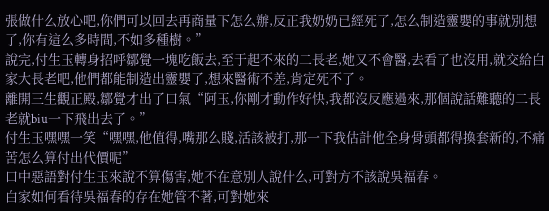張做什么放心吧,你們可以回去再商量下怎么辦,反正我奶奶已經死了,怎么制造靈嬰的事就別想了,你有這么多時間,不如多種樹。”
說完,付生玉轉身招呼鄒覺一塊吃飯去,至于起不來的二長老,她又不會醫,去看了也沒用,就交給白家大長老吧,他們都能制造出靈嬰了,想來醫術不差,肯定死不了。
離開三生觀正殿,鄒覺才出了口氣“阿玉,你剛才動作好快,我都沒反應過來,那個說話難聽的二長老就biu一下飛出去了。”
付生玉嘿嘿一笑“嘿嘿,他值得,嘴那么賤,活該被打,那一下我估計他全身骨頭都得換套新的,不痛苦怎么算付出代價呢”
口中惡語對付生玉來說不算傷害,她不在意別人說什么,可對方不該說吳福春。
白家如何看待吳福春的存在她管不著,可對她來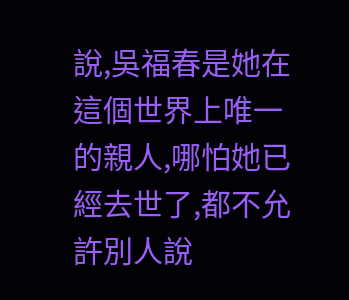說,吳福春是她在這個世界上唯一的親人,哪怕她已經去世了,都不允許別人說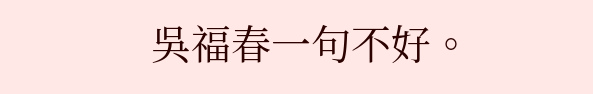吳福春一句不好。